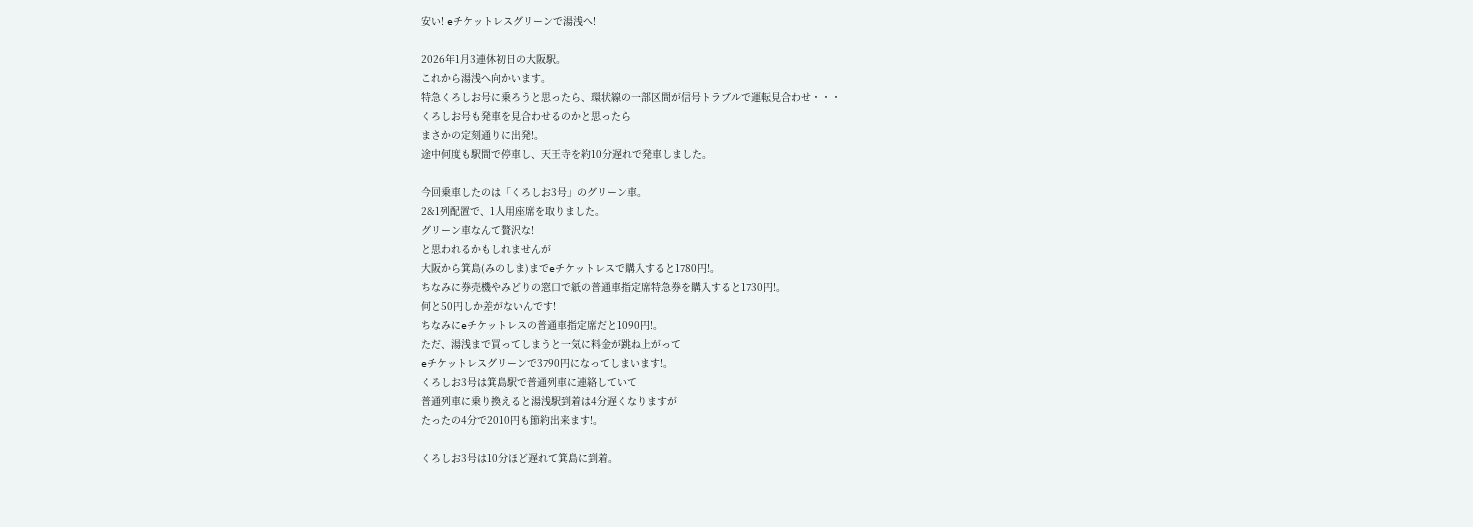安い! eチケットレスグリーンで湯浅へ!

2026年1月3連休初日の大阪駅。
これから湯浅へ向かいます。
特急くろしお号に乗ろうと思ったら、環状線の一部区間が信号トラブルで運転見合わせ・・・
くろしお号も発車を見合わせるのかと思ったら
まさかの定刻通りに出発!。
途中何度も駅間で停車し、天王寺を約10分遅れで発車しました。

今回乗車したのは「くろしお3号」のグリーン車。
2&1列配置で、1人用座席を取りました。
グリーン車なんて贅沢な!
と思われるかもしれませんが
大阪から箕島(みのしま)までeチケットレスで購入すると1780円!。
ちなみに券売機やみどりの窓口で紙の普通車指定席特急券を購入すると1730円!。
何と50円しか差がないんです!
ちなみにeチケットレスの普通車指定席だと1090円!。
ただ、湯浅まで買ってしまうと一気に料金が跳ね上がって
eチケットレスグリーンで3790円になってしまいます!。
くろしお3号は箕島駅で普通列車に連絡していて
普通列車に乗り換えると湯浅駅到着は4分遅くなりますが
たったの4分で2010円も節約出来ます!。

くろしお3号は10分ほど遅れて箕島に到着。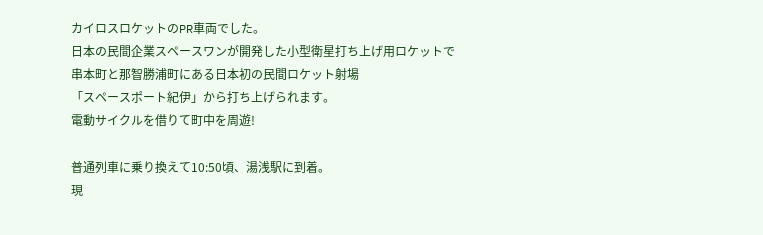カイロスロケットのPR車両でした。
日本の民間企業スペースワンが開発した小型衛星打ち上げ用ロケットで
串本町と那智勝浦町にある日本初の民間ロケット射場
「スペースポート紀伊」から打ち上げられます。
電動サイクルを借りて町中を周遊!

普通列車に乗り換えて10:50頃、湯浅駅に到着。
現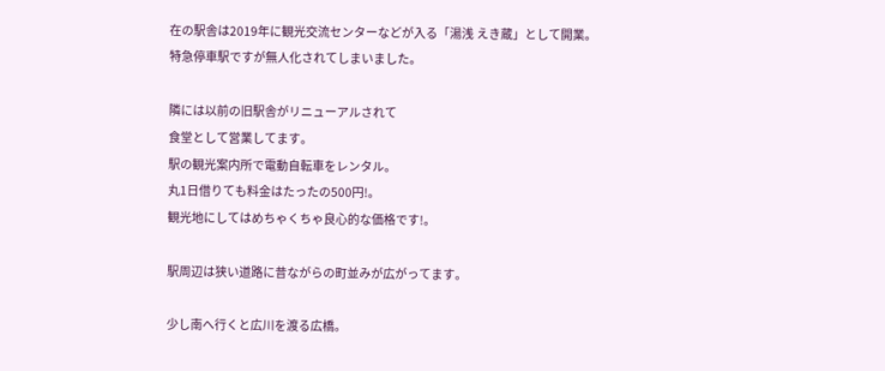在の駅舎は2019年に観光交流センターなどが入る「湯浅 えき蔵」として開業。
特急停車駅ですが無人化されてしまいました。

隣には以前の旧駅舎がリニューアルされて
食堂として営業してます。
駅の観光案内所で電動自転車をレンタル。
丸1日借りても料金はたったの500円!。
観光地にしてはめちゃくちゃ良心的な価格です!。

駅周辺は狭い道路に昔ながらの町並みが広がってます。

少し南へ行くと広川を渡る広橋。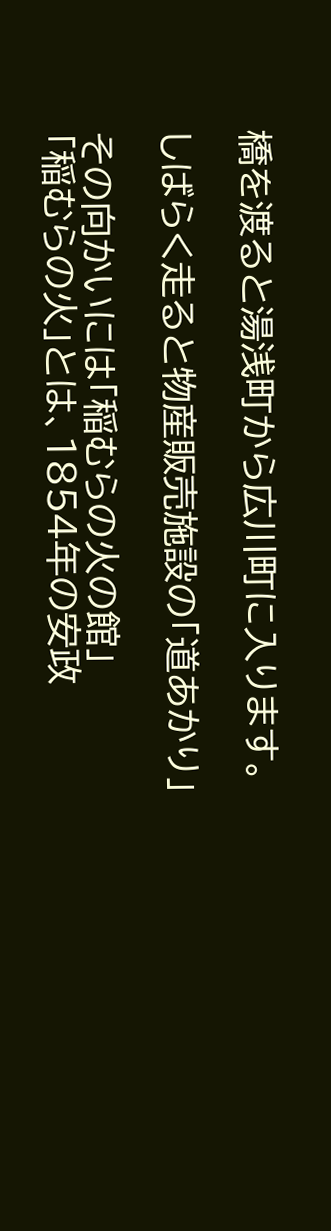橋を渡ると湯浅町から広川町に入ります。

しばらく走ると物産販売施設の「道あかり」

その向かいには「稲むらの火の館」
「稲むらの火」とは、1854年の安政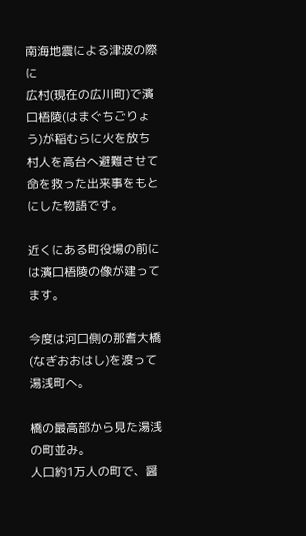南海地震による津波の際に
広村(現在の広川町)で濱口梧陵(はまぐちごりょう)が稲むらに火を放ち
村人を高台へ避難させて命を救った出来事をもとにした物語です。

近くにある町役場の前には濱口梧陵の像が建ってます。

今度は河口側の那耆大橋(なぎおおはし)を渡って湯浅町へ。

橋の最高部から見た湯浅の町並み。
人口約1万人の町で、醤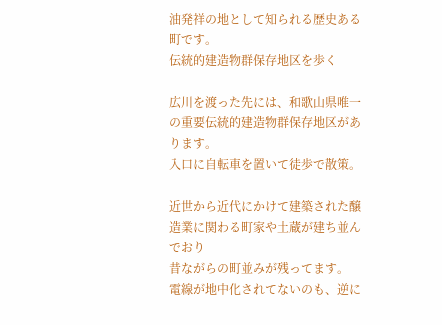油発祥の地として知られる歴史ある町です。
伝統的建造物群保存地区を歩く

広川を渡った先には、和歌山県唯一の重要伝統的建造物群保存地区があります。
入口に自転車を置いて徒歩で散策。

近世から近代にかけて建築された醸造業に関わる町家や土蔵が建ち並んでおり
昔ながらの町並みが残ってます。
電線が地中化されてないのも、逆に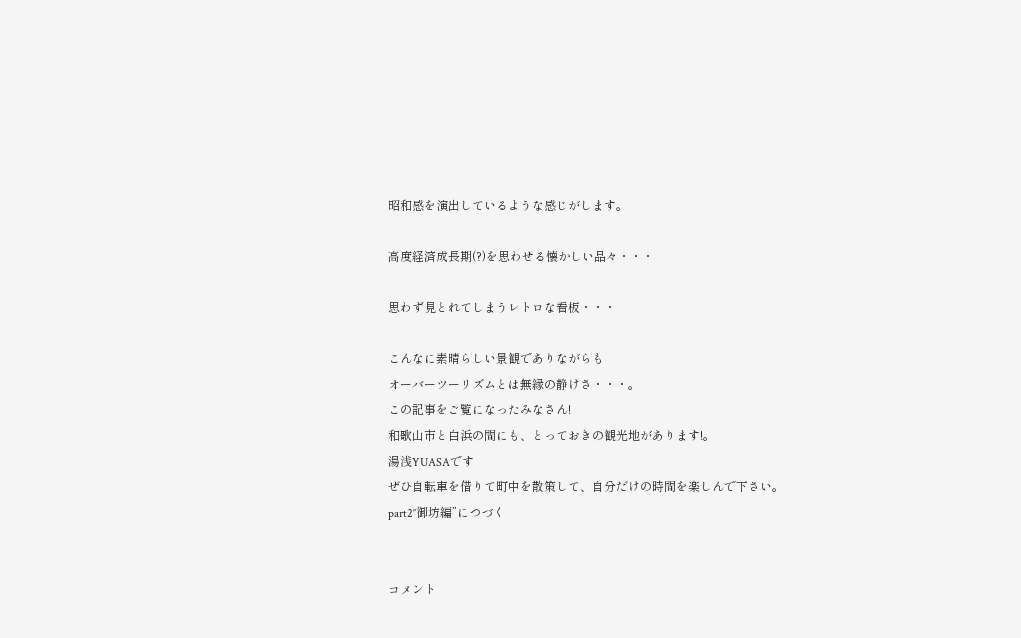昭和感を演出しているような感じがします。

高度経済成長期(?)を思わせる懐かしい品々・・・

思わず見とれてしまうレトロな看板・・・

こんなに素晴らしい景観でありながらも
オーバーツーリズムとは無縁の静けさ・・・。
この記事をご覧になったみなさん!
和歌山市と白浜の間にも、とっておきの観光地があります!。
湯浅YUASAです
ぜひ自転車を借りて町中を散策して、自分だけの時間を楽しんで下さい。
part2″御坊編”につづく


コメント